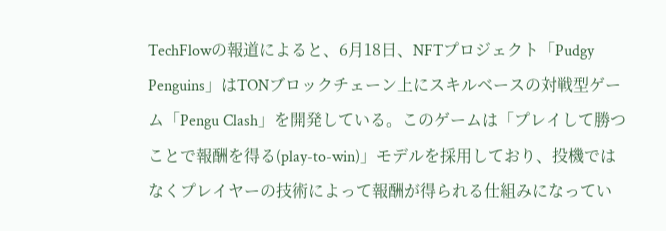TechFlowの報道によると、6月18日、NFTプロジェクト「Pudgy Penguins」はTONブロックチェーン上にスキルベースの対戦型ゲーム「Pengu Clash」を開発している。このゲームは「プレイして勝つことで報酬を得る(play-to-win)」モデルを採用しており、投機ではなくプレイヤーの技術によって報酬が得られる仕組みになってい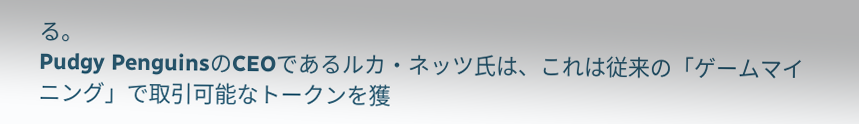る。
Pudgy PenguinsのCEOであるルカ・ネッツ氏は、これは従来の「ゲームマイニング」で取引可能なトークンを獲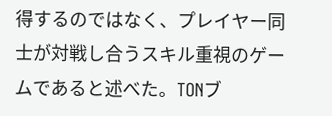得するのではなく、プレイヤー同士が対戦し合うスキル重視のゲームであると述べた。TONブ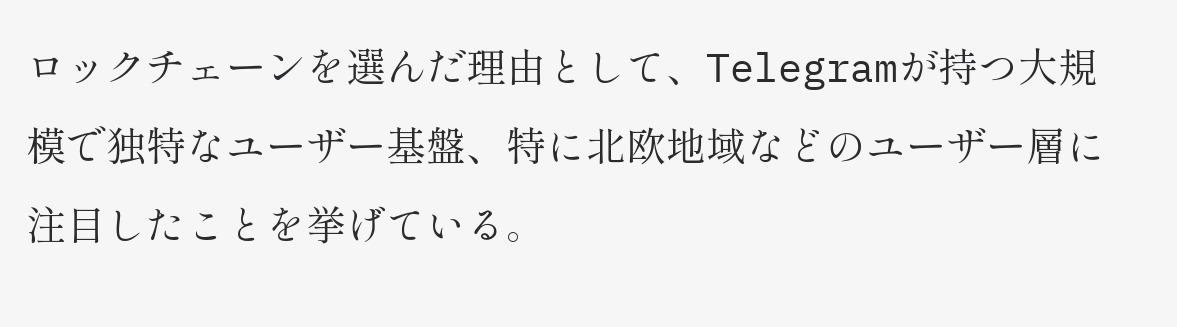ロックチェーンを選んだ理由として、Telegramが持つ大規模で独特なユーザー基盤、特に北欧地域などのユーザー層に注目したことを挙げている。